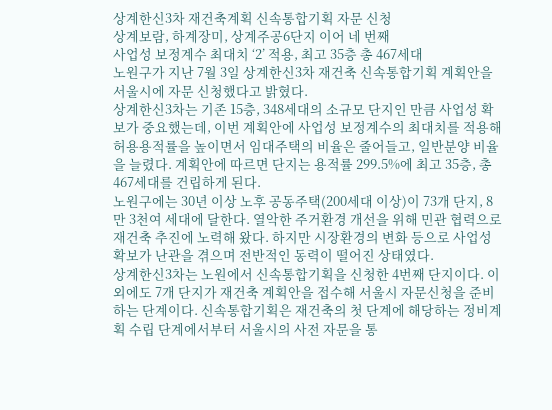상계한신3차 재건축계획 신속통합기획 자문 신청
상계보람, 하계장미, 상계주공6단지 이어 네 번째
사업성 보정계수 최대치 ‘2’ 적용, 최고 35층 총 467세대
노원구가 지난 7월 3일 상계한신3차 재건축 신속통합기획 계획안을 서울시에 자문 신청했다고 밝혔다.
상계한신3차는 기존 15층, 348세대의 소규모 단지인 만큼 사업성 확보가 중요했는데, 이번 계획안에 사업성 보정계수의 최대치를 적용해 허용용적률을 높이면서 임대주택의 비율은 줄어들고, 일반분양 비율을 늘렸다. 계획안에 따르면 단지는 용적률 299.5%에 최고 35층, 총 467세대를 건립하게 된다.
노원구에는 30년 이상 노후 공동주택(200세대 이상)이 73개 단지, 8만 3천여 세대에 달한다. 열악한 주거환경 개선을 위해 민관 협력으로 재건축 추진에 노력해 왔다. 하지만 시장환경의 변화 등으로 사업성 확보가 난관을 겪으며 전반적인 동력이 떨어진 상태였다.
상계한신3차는 노원에서 신속통합기획을 신청한 4번째 단지이다. 이외에도 7개 단지가 재건축 계획안을 접수해 서울시 자문신청을 준비하는 단계이다. 신속통합기획은 재건축의 첫 단계에 해당하는 정비계획 수립 단계에서부터 서울시의 사전 자문을 통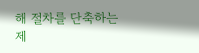해 절차를 단축하는 제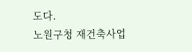도다.
노원구청 재건축사업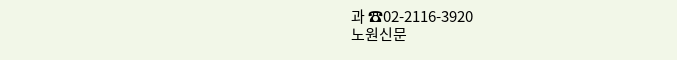과 ☎02-2116-3920
노원신문